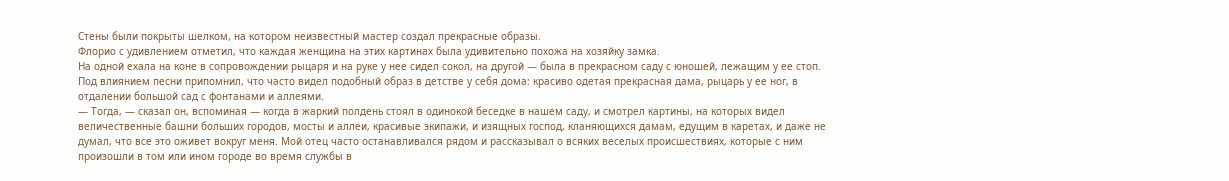Стены были покрыты шелком, на котором неизвестный мастер создал прекрасные образы.
Флорио с удивлением отметил, что каждая женщина на этих картинах была удивительно похожа на хозяйку замка.
На одной ехала на коне в сопровождении рыцаря и на руке у нее сидел сокол, на другой — была в прекрасном саду с юношей, лежащим у ее стоп.
Под влиянием песни припомнил, что часто видел подобный образ в детстве у себя дома: красиво одетая прекрасная дама, рыцарь у ее ног, в отдалении большой сад с фонтанами и аллеями.
— Тогда, — сказал он, вспоминая — когда в жаркий полдень стоял в одинокой беседке в нашем саду, и смотрел картины, на которых видел величественные башни больших городов, мосты и аллеи, красивые экипажи, и изящных господ, кланяющихся дамам, едущим в каретах, и даже не думал, что все это оживет вокруг меня. Мой отец часто останавливался рядом и рассказывал о всяких веселых происшествиях, которые с ним произошли в том или ином городе во время службы в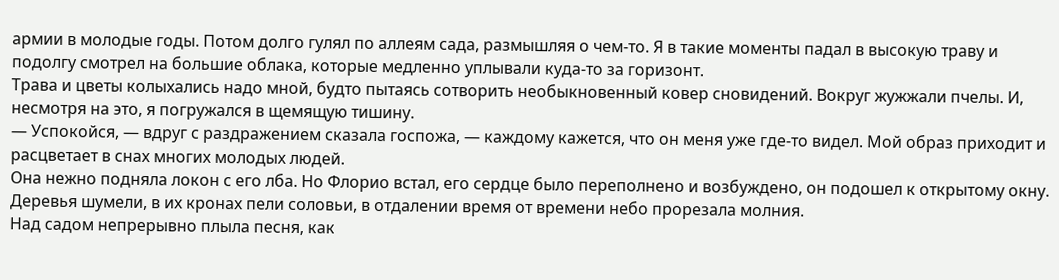армии в молодые годы. Потом долго гулял по аллеям сада, размышляя о чем-то. Я в такие моменты падал в высокую траву и подолгу смотрел на большие облака, которые медленно уплывали куда-то за горизонт.
Трава и цветы колыхались надо мной, будто пытаясь сотворить необыкновенный ковер сновидений. Вокруг жужжали пчелы. И, несмотря на это, я погружался в щемящую тишину.
— Успокойся, — вдруг с раздражением сказала госпожа, — каждому кажется, что он меня уже где-то видел. Мой образ приходит и расцветает в снах многих молодых людей.
Она нежно подняла локон с его лба. Но Флорио встал, его сердце было переполнено и возбуждено, он подошел к открытому окну. Деревья шумели, в их кронах пели соловьи, в отдалении время от времени небо прорезала молния.
Над садом непрерывно плыла песня, как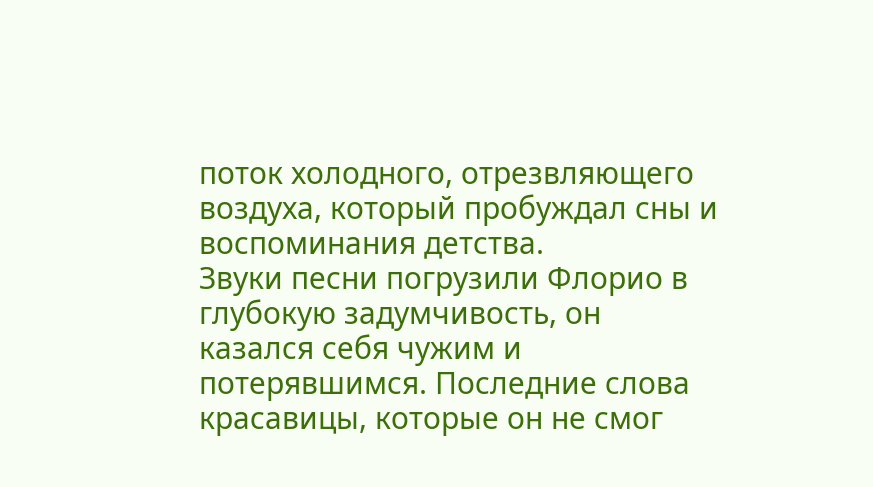поток холодного, отрезвляющего воздуха, который пробуждал сны и воспоминания детства.
Звуки песни погрузили Флорио в глубокую задумчивость, он казался себя чужим и потерявшимся. Последние слова красавицы, которые он не смог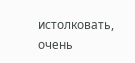истолковать, очень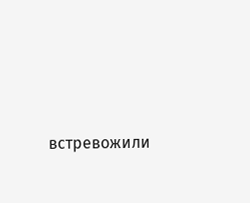встревожили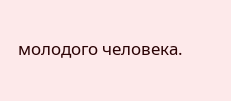молодого человека.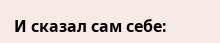И сказал сам себе: